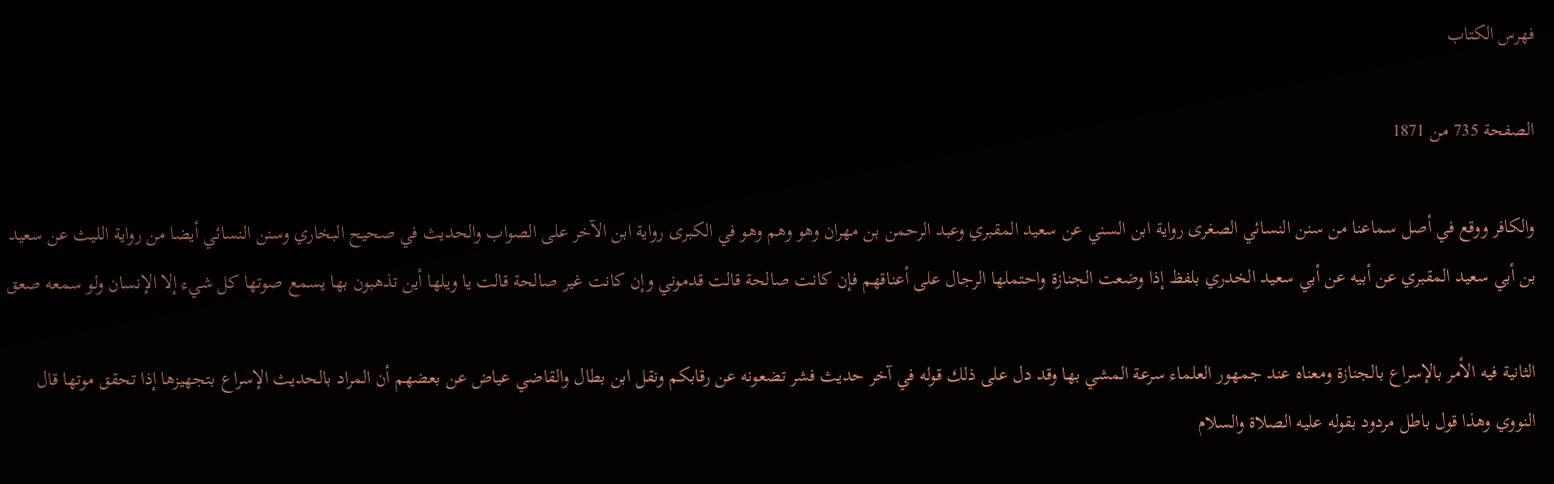فهرس الكتاب

الصفحة 735 من 1871

والكافر ووقع في أصل سماعنا من سنن النسائي الصغرى رواية ابن السني عن سعيد المقبري وعبد الرحمن بن مهران وهو وهم وهو في الكبرى رواية ابن الآخر على الصواب والحديث في صحيح البخاري وسنن النسائي أيضا من رواية الليث عن سعيد بن أبي سعيد المقبري عن أبيه عن أبي سعيد الخدري بلفظ إذا وضعت الجنازة واحتملها الرجال على أعناقهم فإن كانت صالحة قالت قدموني وإن كانت غير صالحة قالت يا ويلها أين تذهبون بها يسمع صوتها كل شيء إلا الإنسان ولو سمعه صعق

الثانية فيه الأمر بالإسراع بالجنازة ومعناه عند جمهور العلماء سرعة المشي بها وقد دل على ذلك قوله في آخر حديث فشر تضعونه عن رقابكم ونقل ابن بطال والقاضي عياض عن بعضهم أن المراد بالحديث الإسراع بتجهيزها إذا تحقق موتها قال النووي وهذا قول باطل مردود بقوله عليه الصلاة والسلام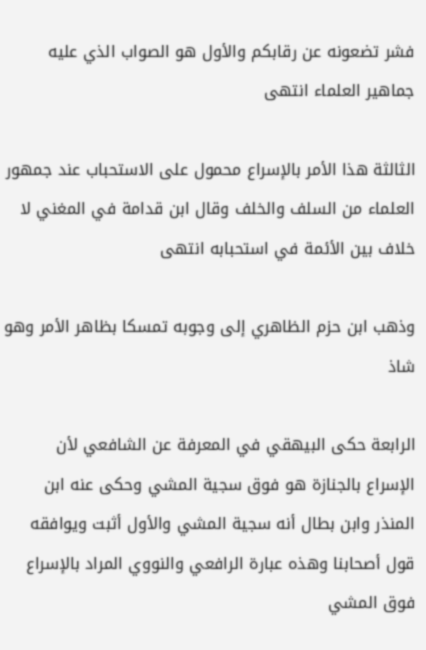فشر تضعونه عن رقابكم والأول هو الصواب الذي عليه جماهير العلماء انتهى

الثالثة هذا الأمر بالإسراع محمول على الاستحباب عند جمهور العلماء من السلف والخلف وقال ابن قدامة في المغني لا خلاف بين الأئمة في استحبابه انتهى

وذهب ابن حزم الظاهري إلى وجوبه تمسكا بظاهر الأمر وهو شاذ

الرابعة حكى البيهقي في المعرفة عن الشافعي لأن الإسراع بالجنازة هو فوق سجية المشي وحكى عنه ابن المنذر وابن بطال أنه سجية المشي والأول أثبت ويوافقه قول أصحابنا وهذه عبارة الرافعي والنووي المراد بالإسراع فوق المشي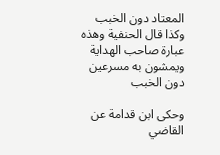المعتاد دون الخبب وكذا قال الحنفية وهذه عبارة صاحب الهداية ويمشون به مسرعين دون الخبب

وحكى ابن قدامة عن القاضي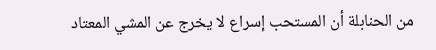من الحنابلة أن المستحب إسراع لا يخرج عن المشي المعتاد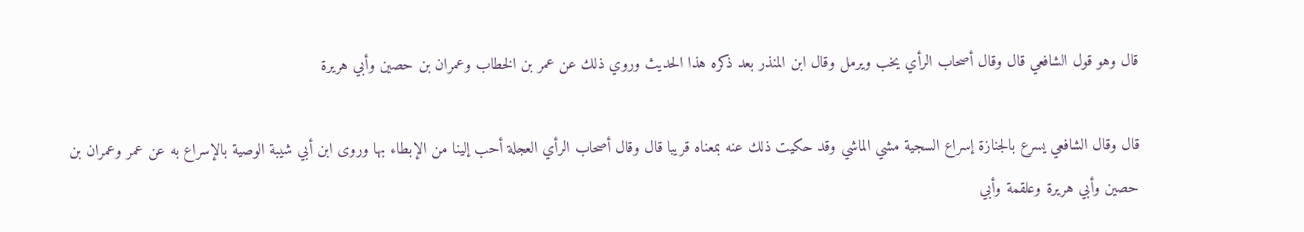قال وهو قول الشافعي قال وقال أصحاب الرأي يخب ويرمل وقال ابن المنذر بعد ذكره هذا الحديث وروي ذلك عن عمر بن الخطاب وعمران بن حصين وأبي هريرة

قال وقال الشافعي يسرع بالجنازة إسراع السجية مشي الماشي وقد حكيت ذلك عنه بمعناه قريبا قال وقال أصحاب الرأي العجلة أحب إلينا من الإبطاء بها وروى ابن أبي شيبة الوصية بالإسراع به عن عمر وعمران بن حصين وأبي هريرة وعلقمة وأبي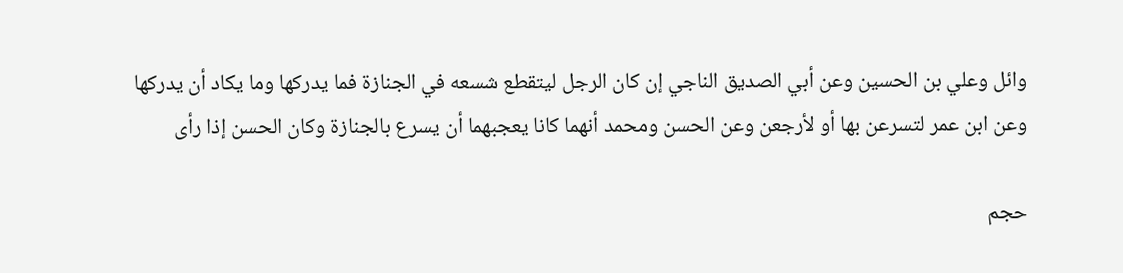وائل وعلي بن الحسين وعن أبي الصديق الناجي إن كان الرجل ليتقطع شسعه في الجنازة فما يدركها وما يكاد أن يدركها وعن ابن عمر لتسرعن بها أو لأرجعن وعن الحسن ومحمد أنهما كانا يعجبهما أن يسرع بالجنازة وكان الحسن إذا رأى

حجم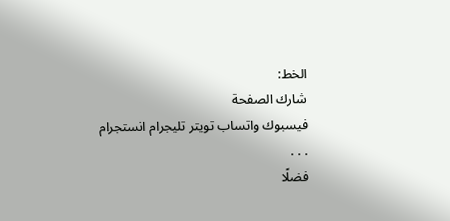الخط:
شارك الصفحة
فيسبوك واتساب تويتر تليجرام انستجرام
. . .
فضلًا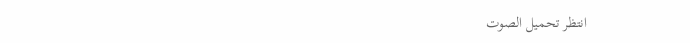انتظر تحميل الصوت